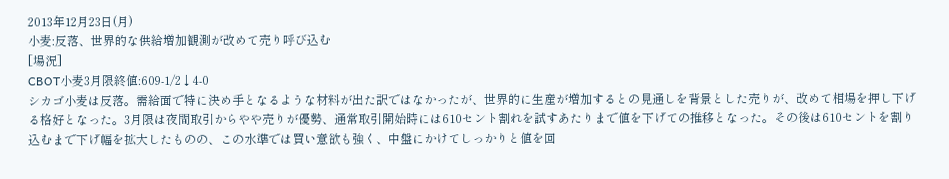2013年12月23日(月)
小麦:反落、世界的な供給増加観測が改めて売り呼び込む
[場況]
CBOT小麦3月限終値:609-1/2↓4-0
シカゴ小麦は反落。需給面で特に決め手となるような材料が出た訳ではなかったが、世界的に生産が増加するとの見通しを背景とした売りが、改めて相場を押し下げる格好となった。3月限は夜間取引からやや売りが優勢、通常取引開始時には610セント割れを試すあたりまで値を下げての推移となった。その後は610セントを割り込むまで下げ幅を拡大したものの、この水準では買い意欲も強く、中盤にかけてしっかりと値を回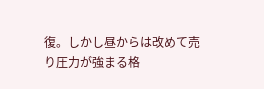復。しかし昼からは改めて売り圧力が強まる格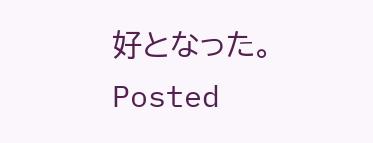好となった。
Posted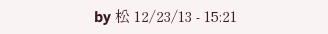by 松 12/23/13 - 15:21